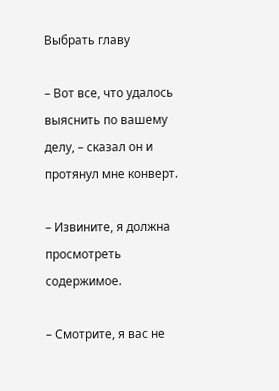Выбрать главу

– Вот все, что удалось выяснить по вашему делу, – сказал он и протянул мне конверт.

– Извините, я должна просмотреть содержимое.

– Смотрите, я вас не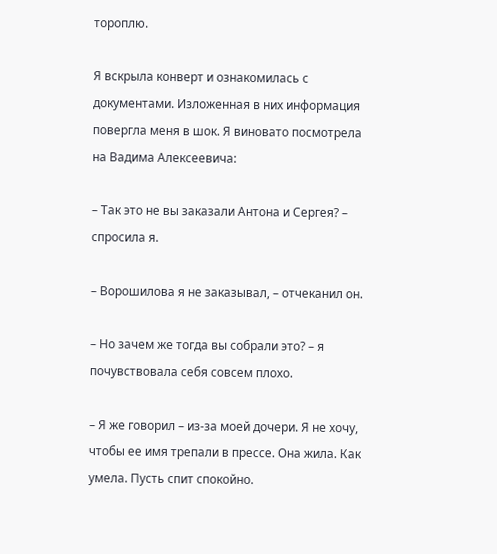тороплю.

Я вскрыла конверт и ознакомилась с документами. Изложенная в них информация повергла меня в шок. Я виновато посмотрела на Вадима Алексеевича:

– Так это не вы заказали Антона и Сергея? – спросила я.

– Ворошилова я не заказывал, – отчеканил он.

– Но зачем же тогда вы собрали это? – я почувствовала себя совсем плохо.

– Я же говорил – из-за моей дочери. Я не хочу, чтобы ее имя трепали в прессе. Она жила. Как умела. Пусть спит спокойно.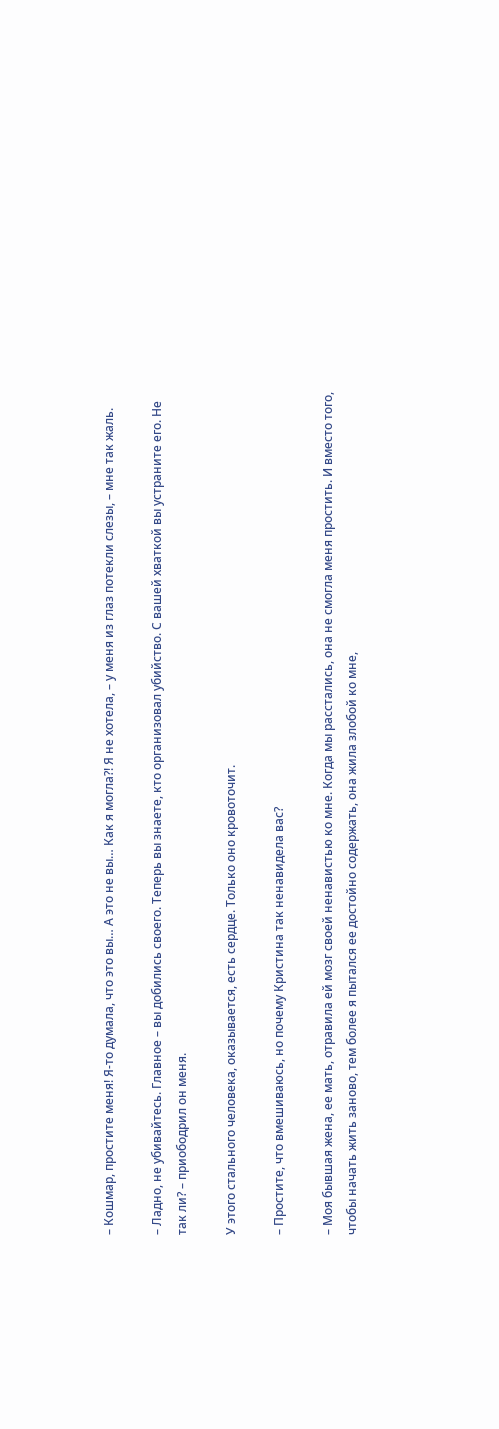– Кошмар, простите меня! Я-то думала, что это вы… А это не вы… Как я могла?! Я не хотела, – у меня из глаз потекли слезы, – мне так жаль.

– Ладно, не убивайтесь. Главное – вы добились своего. Теперь вы знаете, кто организовал убийство. С вашей хваткой вы устраните его. Не так ли? – приободрил он меня.

У этого стального человека, оказывается, есть сердце. Только оно кровоточит.

– Простите, что вмешиваюсь, но почему Кристина так ненавидела вас?

– Моя бывшая жена, ее мать, отравила ей мозг своей ненавистью ко мне. Когда мы расстались, она не смогла меня простить. И вместо того, чтобы начать жить заново, тем более я пытался ее достойно содержать, она жила злобой ко мне,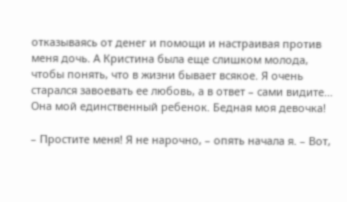отказываясь от денег и помощи и настраивая против меня дочь. А Кристина была еще слишком молода, чтобы понять, что в жизни бывает всякое. Я очень старался завоевать ее любовь, а в ответ – сами видите… Она мой единственный ребенок. Бедная моя девочка!

– Простите меня! Я не нарочно, – опять начала я. – Вот,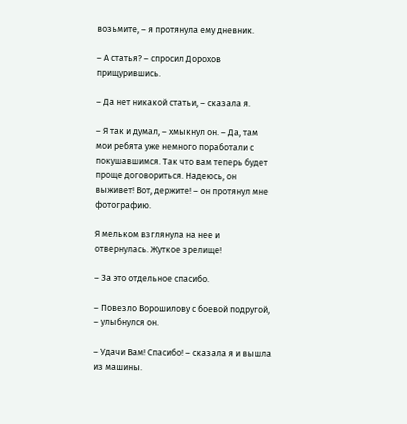возьмите, – я протянула ему дневник.

– А статья? – спросил Дорохов прищурившись.

– Да нет никакой статьи, – сказала я.

– Я так и думал, – хмыкнул он. – Да, там мои ребята уже немного поработали с покушавшимся. Так что вам теперь будет проще договориться. Надеюсь, он выживет! Вот, держите! – он протянул мне фотографию.

Я мельком взглянула на нее и отвернулась. Жуткое зрелище!

– За это отдельное спасибо.

– Повезло Ворошилову с боевой подругой, – улыбнулся он.

– Удачи Вам! Спасибо! – сказала я и вышла из машины.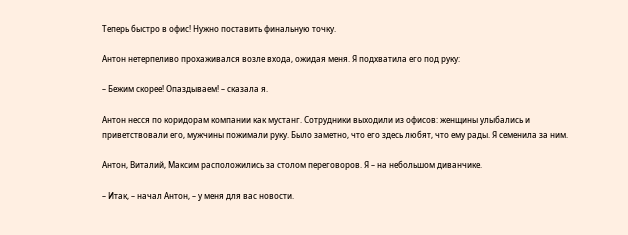Теперь быстро в офис! Нужно поставить финальную точку.

Антон нетерпеливо прохаживался возле входа, ожидая меня. Я подхватила его под руку:

– Бежим скорее! Опаздываем! – сказала я.

Антон несся по коридорам компании как мустанг. Сотрудники выходили из офисов: женщины улыбались и приветствовали его, мужчины пожимали руку. Было заметно, что его здесь любят, что ему рады. Я семенила за ним.

Антон, Виталий, Максим расположились за столом переговоров. Я – на небольшом диванчике.

– Итак, – начал Антон, – у меня для вас новости.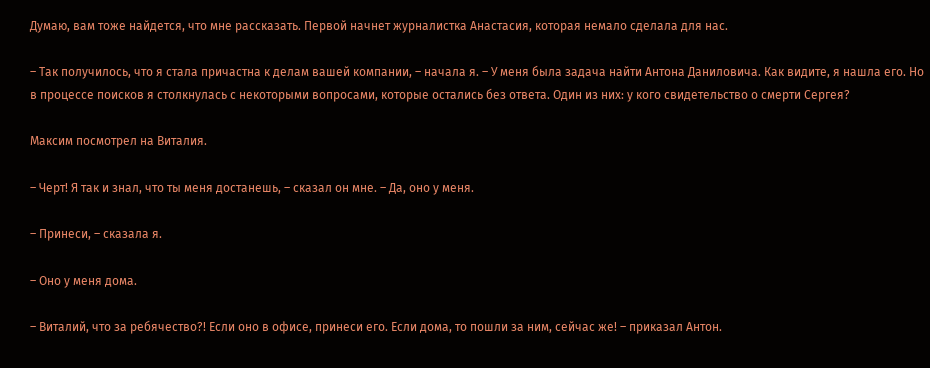Думаю, вам тоже найдется, что мне рассказать. Первой начнет журналистка Анастасия, которая немало сделала для нас.

– Так получилось, что я стала причастна к делам вашей компании, – начала я. – У меня была задача найти Антона Даниловича. Как видите, я нашла его. Но в процессе поисков я столкнулась с некоторыми вопросами, которые остались без ответа. Один из них: у кого свидетельство о смерти Сергея?

Максим посмотрел на Виталия.

– Черт! Я так и знал, что ты меня достанешь, – сказал он мне. – Да, оно у меня.

– Принеси, – сказала я.

– Оно у меня дома.

– Виталий, что за ребячество?! Если оно в офисе, принеси его. Если дома, то пошли за ним, сейчас же! – приказал Антон.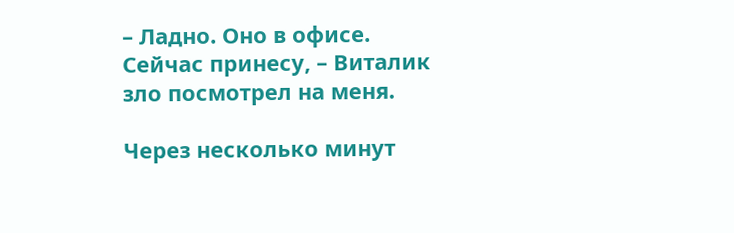– Ладно. Оно в офисе. Сейчас принесу, – Виталик зло посмотрел на меня.

Через несколько минут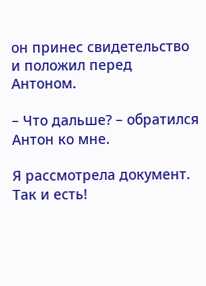он принес свидетельство и положил перед Антоном.

– Что дальше? – обратился Антон ко мне.

Я рассмотрела документ. Так и есть!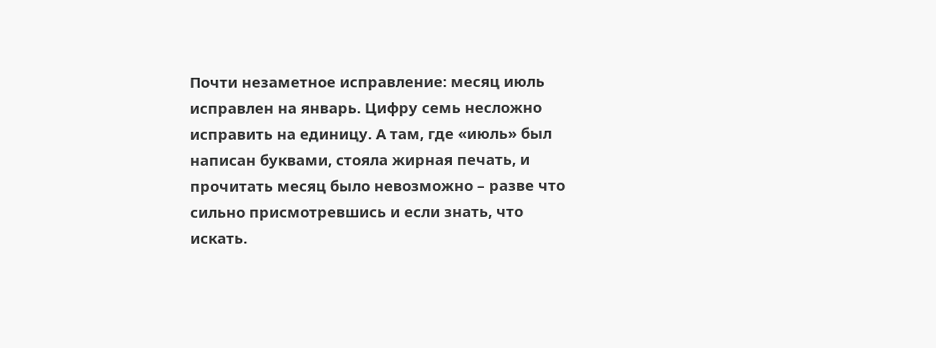Почти незаметное исправление: месяц июль исправлен на январь. Цифру семь несложно исправить на единицу. А там, где «июль» был написан буквами, стояла жирная печать, и прочитать месяц было невозможно – разве что сильно присмотревшись и если знать, что искать.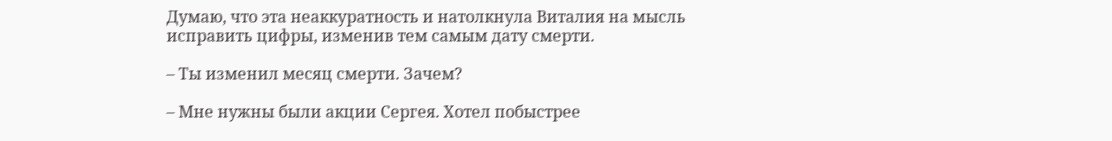Думаю, что эта неаккуратность и натолкнула Виталия на мысль исправить цифры, изменив тем самым дату смерти.

– Ты изменил месяц смерти. Зачем?

– Мне нужны были акции Сергея. Хотел побыстрее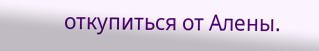откупиться от Алены.